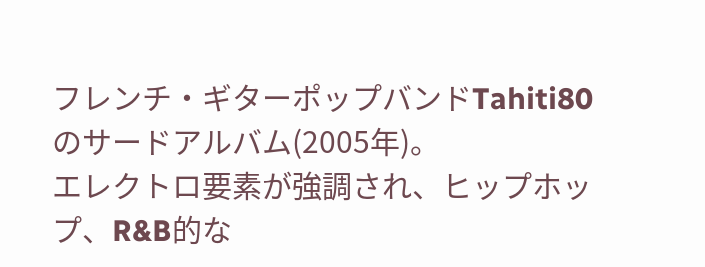フレンチ・ギターポップバンドTahiti80のサードアルバム(2005年)。
エレクトロ要素が強調され、ヒップホップ、R&B的な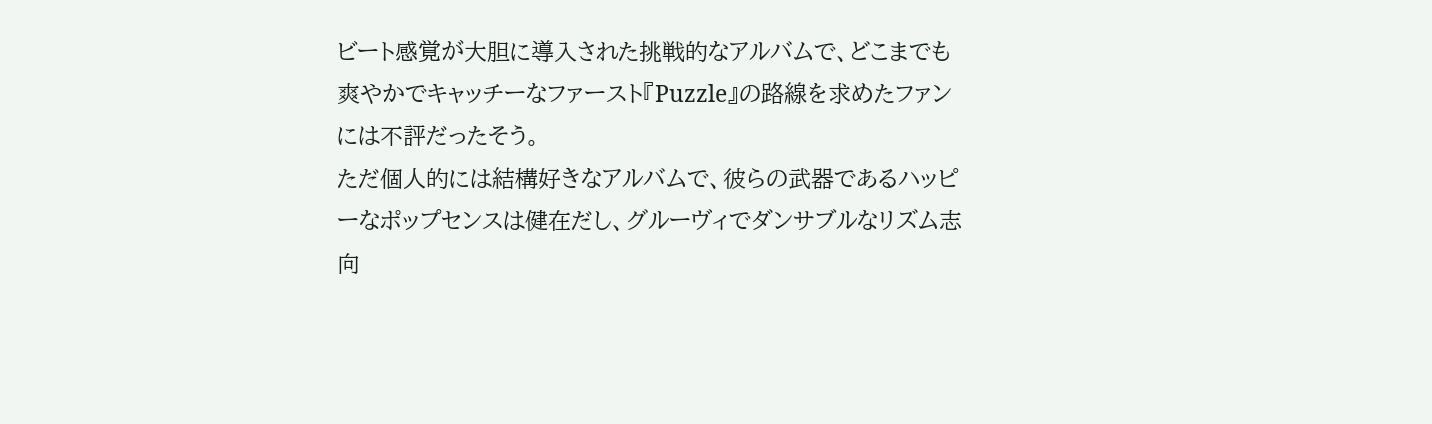ビート感覚が大胆に導入された挑戦的なアルバムで、どこまでも爽やかでキャッチーなファースト『Puzzle』の路線を求めたファンには不評だったそう。
ただ個人的には結構好きなアルバムで、彼らの武器であるハッピーなポップセンスは健在だし、グルーヴィでダンサブルなリズム志向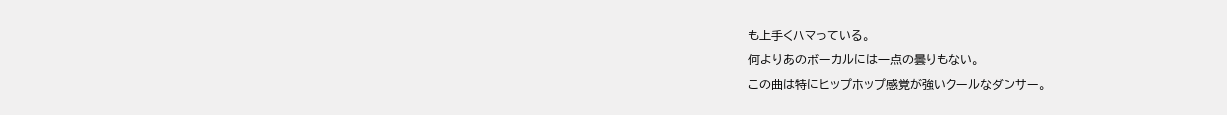も上手くハマっている。
何よりあのボーカルには一点の曇りもない。
この曲は特にヒップホップ感覚が強いクールなダンサー。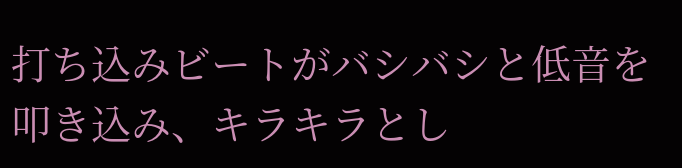打ち込みビートがバシバシと低音を叩き込み、キラキラとし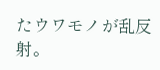たウワモノが乱反射。